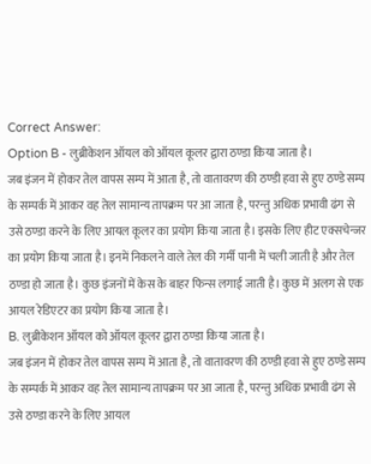Correct Answer:
Option B - लुब्रीकेशन ऑयल को ऑयल कूलर द्वारा ठण्डा किया जाता है।
जब इंजन में होकर तेल वापस सम्प में आता है, तो वातावरण की ठण्डी हवा से हुए ठण्डे सम्प के सम्पर्क में आकर वह तेल सामान्य तापक्रम पर आ जाता है, परन्तु अधिक प्रभावी ढंग से उसे ठण्डा करने के लिए आयल कूलर का प्रयोग किया जाता है। इसके लिए हीट एक्सचेन्जर का प्रयोग किया जाता है। इनमें निकलने वाले तेल की गर्मी पानी में चली जाती है और तेल ठण्डा हो जाता है। कुछ इंजनों में केस के बाहर फिन्स लगाई जाती है। कुछ में अलग से एक आयल रेडिएटर का प्रयोग किया जाता है।
B. लुब्रीकेशन ऑयल को ऑयल कूलर द्वारा ठण्डा किया जाता है।
जब इंजन में होकर तेल वापस सम्प में आता है, तो वातावरण की ठण्डी हवा से हुए ठण्डे सम्प के सम्पर्क में आकर वह तेल सामान्य तापक्रम पर आ जाता है, परन्तु अधिक प्रभावी ढंग से उसे ठण्डा करने के लिए आयल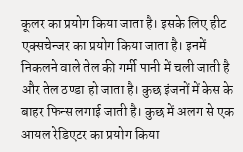कूलर का प्रयोग किया जाता है। इसके लिए हीट एक्सचेन्जर का प्रयोग किया जाता है। इनमें निकलने वाले तेल की गर्मी पानी में चली जाती है और तेल ठण्डा हो जाता है। कुछ इंजनों में केस के बाहर फिन्स लगाई जाती है। कुछ में अलग से एक आयल रेडिएटर का प्रयोग किया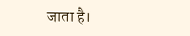जाता है।